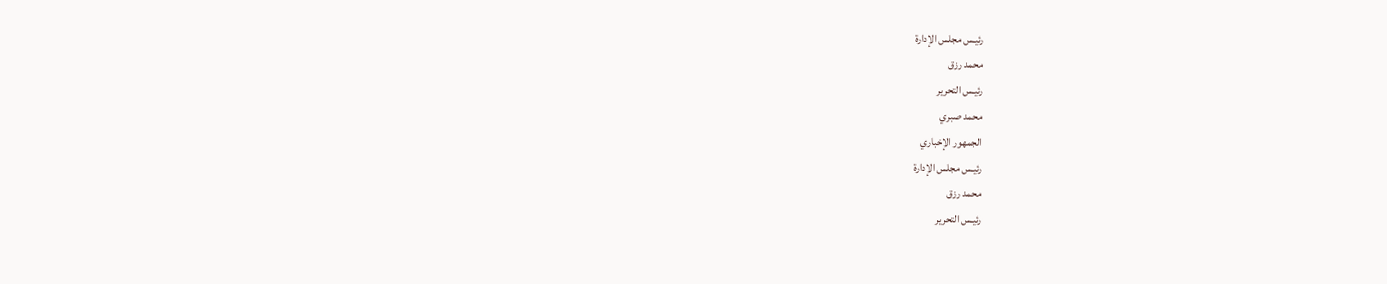رئيـس مجلس الإدارة
محمد رزق
رئيـس التحرير
محمد صبري
الجمهور الإخباري
رئيـس مجلس الإدارة
محمد رزق
رئيـس التحرير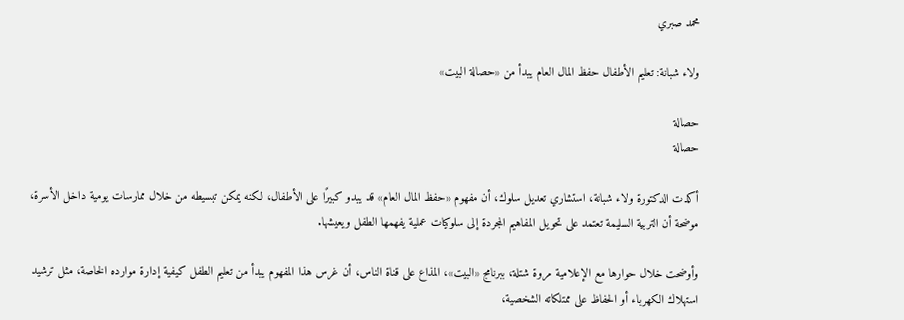محمد صبري

ولاء شبانة: تعليم الأطفال حفظ المال العام يبدأ من «حصالة البيت»

حصالة
حصالة

أكدت الدكتورة ولاء شبانة، استشاري تعديل سلوك، أن مفهوم «حفظ المال العام» قد يبدو كبيرًا على الأطفال، لكنه يمكن تبسيطه من خلال ممارسات يومية داخل الأسرة، موضحة أن التربية السليمة تعتمد على تحويل المفاهيم المجردة إلى سلوكيات عملية يفهمها الطفل ويعيشها.

وأوضحت خلال حوارها مع الإعلامية مروة شتلة، ببرنامج «البيت»، المذاع على قناة الناس، أن غرس هذا المفهوم يبدأ من تعليم الطفل كيفية إدارة موارده الخاصة، مثل ترشيد استهلاك الكهرباء أو الحفاظ على ممتلكاته الشخصية،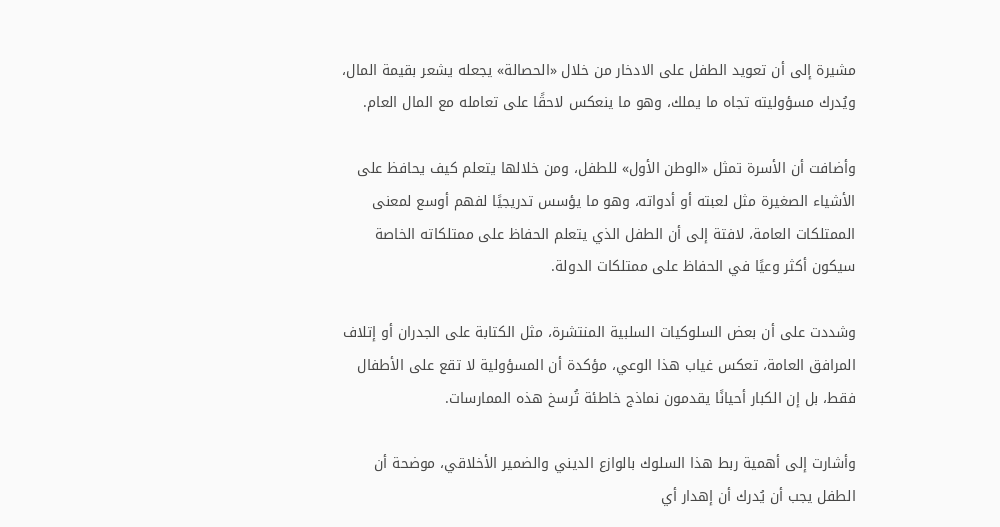مشيرة إلى أن تعويد الطفل على الادخار من خلال «الحصالة» يجعله يشعر بقيمة المال، ويُدرك مسؤوليته تجاه ما يملك، وهو ما ينعكس لاحقًا على تعامله مع المال العام.

وأضافت أن الأسرة تمثل «الوطن الأول» للطفل، ومن خلالها يتعلم كيف يحافظ على الأشياء الصغيرة مثل لعبته أو أدواته، وهو ما يؤسس تدريجيًا لفهم أوسع لمعنى الممتلكات العامة، لافتة إلى أن الطفل الذي يتعلم الحفاظ على ممتلكاته الخاصة سيكون أكثر وعيًا في الحفاظ على ممتلكات الدولة.

وشددت على أن بعض السلوكيات السلبية المنتشرة، مثل الكتابة على الجدران أو إتلاف المرافق العامة، تعكس غياب هذا الوعي، مؤكدة أن المسؤولية لا تقع على الأطفال فقط، بل إن الكبار أحيانًا يقدمون نماذج خاطئة تُرسخ هذه الممارسات.

وأشارت إلى أهمية ربط هذا السلوك بالوازع الديني والضمير الأخلاقي، موضحة أن الطفل يجب أن يُدرك أن إهدار أي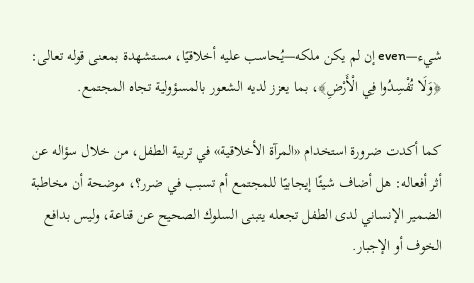شيء—even إن لم يكن ملكه—يُحاسب عليه أخلاقيًا، مستشهدة بمعنى قوله تعالى: ﴿وَلَا تُفْسِدُوا فِي الْأَرْضِ﴾، بما يعزز لديه الشعور بالمسؤولية تجاه المجتمع.

كما أكدت ضرورة استخدام «المرآة الأخلاقية» في تربية الطفل، من خلال سؤاله عن أثر أفعاله: هل أضاف شيئًا إيجابيًا للمجتمع أم تسبب في ضرر؟، موضحة أن مخاطبة الضمير الإنساني لدى الطفل تجعله يتبنى السلوك الصحيح عن قناعة، وليس بدافع الخوف أو الإجبار.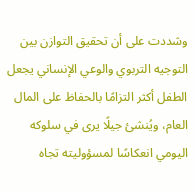وشددت على أن تحقيق التوازن بين التوجيه التربوي والوعي الإنساني يجعل الطفل أكثر التزامًا بالحفاظ على المال العام، ويُنشئ جيلًا يرى في سلوكه اليومي انعكاسًا لمسؤوليته تجاه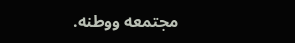مجتمعه ووطنه.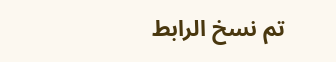تم نسخ الرابط